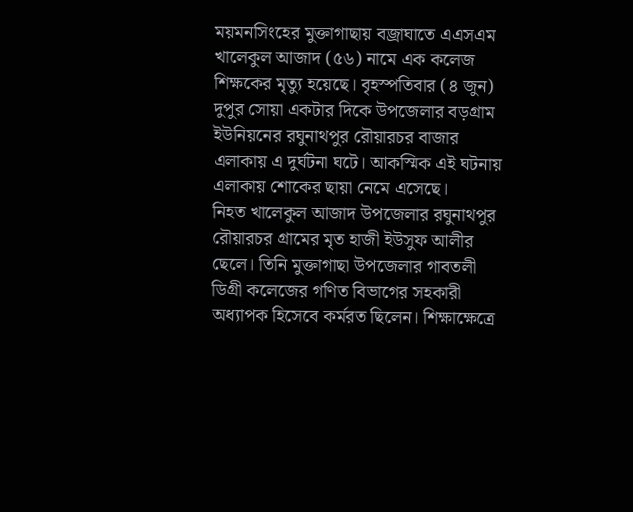ময়মনসিংহের মুক্তাগাছায় বজ্রাঘাতে এএসএম খালেকুল আজাদ (৫৬) নামে এক কলেজ শিক্ষকের মৃত্যু হয়েছে। বৃহস্পতিবার (৪ জুন) দুপুর সোয়া একটার দিকে উপজেলার বড়গ্রাম ইউনিয়নের রঘুনাথপুর রৌয়ারচর বাজার এলাকায় এ দুর্ঘটনা ঘটে। আকস্মিক এই ঘটনায় এলাকায় শোকের ছায়া নেমে এসেছে।
নিহত খালেকুল আজাদ উপজেলার রঘুনাথপুর রৌয়ারচর গ্রামের মৃত হাজী ইউসুফ আলীর ছেলে। তিনি মুক্তাগাছা উপজেলার গাবতলী ডিগ্রী কলেজের গণিত বিভাগের সহকারী অধ্যাপক হিসেবে কর্মরত ছিলেন। শিক্ষাক্ষেত্রে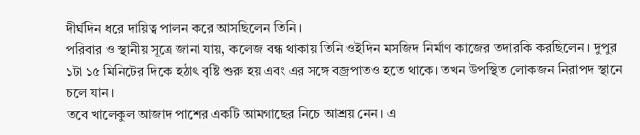দীর্ঘদিন ধরে দায়িত্ব পালন করে আসছিলেন তিনি।
পরিবার ও স্থানীয় সূত্রে জানা যায়, কলেজ বন্ধ থাকায় তিনি ওইদিন মসজিদ নির্মাণ কাজের তদারকি করছিলেন। দুপুর ১টা ১৫ মিনিটের দিকে হঠাৎ বৃষ্টি শুরু হয় এবং এর সঙ্গে বজ্রপাতও হতে থাকে। তখন উপস্থিত লোকজন নিরাপদ স্থানে চলে যান।
তবে খালেকুল আজাদ পাশের একটি আমগাছের নিচে আশ্রয় নেন। এ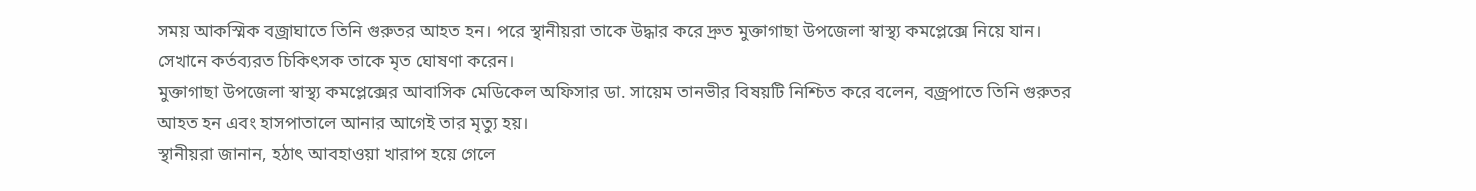সময় আকস্মিক বজ্রাঘাতে তিনি গুরুতর আহত হন। পরে স্থানীয়রা তাকে উদ্ধার করে দ্রুত মুক্তাগাছা উপজেলা স্বাস্থ্য কমপ্লেক্সে নিয়ে যান। সেখানে কর্তব্যরত চিকিৎসক তাকে মৃত ঘোষণা করেন।
মুক্তাগাছা উপজেলা স্বাস্থ্য কমপ্লেক্সের আবাসিক মেডিকেল অফিসার ডা. সায়েম তানভীর বিষয়টি নিশ্চিত করে বলেন, বজ্রপাতে তিনি গুরুতর আহত হন এবং হাসপাতালে আনার আগেই তার মৃত্যু হয়।
স্থানীয়রা জানান, হঠাৎ আবহাওয়া খারাপ হয়ে গেলে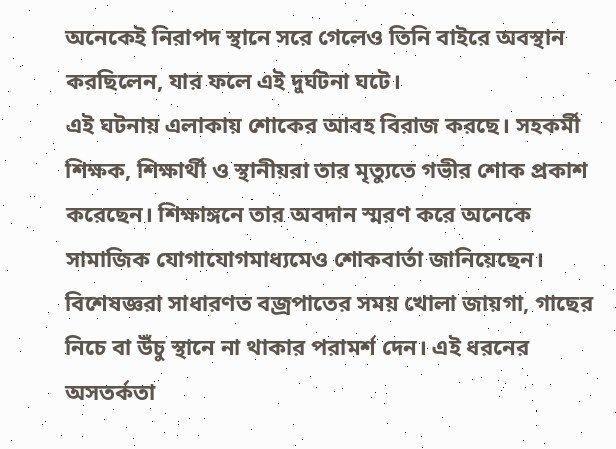অনেকেই নিরাপদ স্থানে সরে গেলেও তিনি বাইরে অবস্থান করছিলেন, যার ফলে এই দুর্ঘটনা ঘটে।
এই ঘটনায় এলাকায় শোকের আবহ বিরাজ করছে। সহকর্মী শিক্ষক, শিক্ষার্থী ও স্থানীয়রা তার মৃত্যুতে গভীর শোক প্রকাশ করেছেন। শিক্ষাঙ্গনে তার অবদান স্মরণ করে অনেকে সামাজিক যোগাযোগমাধ্যমেও শোকবার্তা জানিয়েছেন।
বিশেষজ্ঞরা সাধারণত বজ্রপাতের সময় খোলা জায়গা, গাছের নিচে বা উঁচু স্থানে না থাকার পরামর্শ দেন। এই ধরনের অসতর্কতা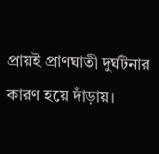প্রায়ই প্রাণঘাতী দুর্ঘটনার কারণ হয়ে দাঁড়ায়।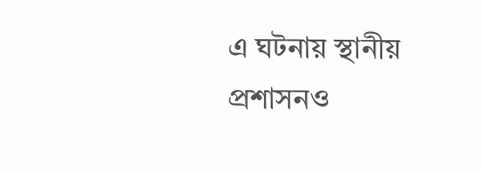এ ঘটনায় স্থানীয় প্রশাসনও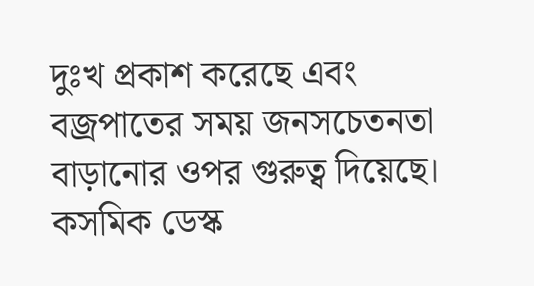দুঃখ প্রকাশ করেছে এবং বজ্রপাতের সময় জনসচেতনতা বাড়ানোর ওপর গুরুত্ব দিয়েছে।
কসমিক ডেস্ক